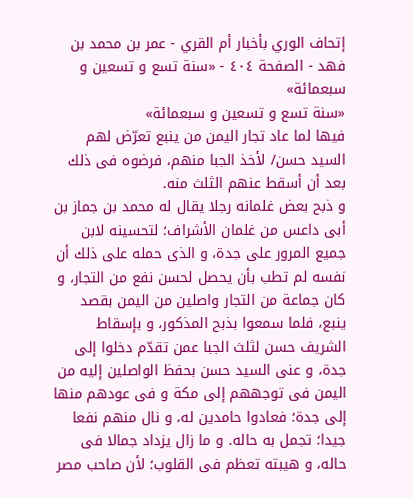إتحاف الوري بأخبار أم القري - عمر بن محمد بن فهد - الصفحة ٤٠٤ - «سنة تسع و تسعين و سبعمائة»
«سنة تسع و تسعين و سبعمائة»
فيها لما عاد تجار اليمن من ينبع تعرّض لهم السيد حسن/ لأخذ الجبا منهم، فرضوه فى ذلك بعد أن أسقط عنهم الثلث منه.
و ذبح بعض غلمانه رجلا يقال له محمد بن جماز بن أبى داعس من غلمان الأشراف؛ لتحسينه لابن جميع المرور على جدة، و الذى حمله على ذلك أن نفسه لم تطب بأن يحصل لحسن نفع من التجار، و كان جماعة من التجار واصلين من اليمن بقصد ينبع، فلما سمعوا بذبح المذكور، و بإسقاط الشريف حسن لثلث الجبا عمن تقدّم دخلوا إلى جدة، و عنى السيد حسن بحفظ الواصلين إليه من اليمن فى توجههم إلى مكة و فى عودهم منها إلى جدة؛ فعادوا حامدين له، و نال منهم نفعا جيدا؛ تجمل به حاله. و ما زال يزداد جمالا فى حاله، و هيبته تعظم فى القلوب؛ لأن صاحب مصر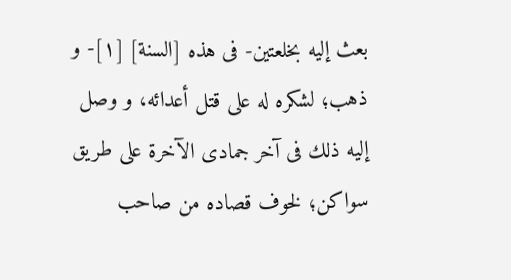بعث إليه بخلعتين- فى هذه [السنة] [١]- و ذهب؛ لشكره له على قتل أعدائه، و وصل إليه ذلك فى آخر جمادى الآخرة على طريق سواكن؛ لخوف قصاده من صاحب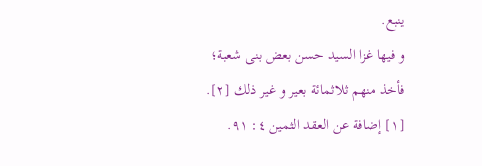ينبع.
و فيها غزا السيد حسن بعض بنى شعبة؛ فأخذ منهم ثلاثمائة بعير و غير ذلك [٢].
[١] إضافة عن العقد الثمين ٤: ٩١.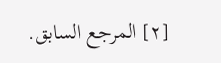[٢] المرجع السابق.